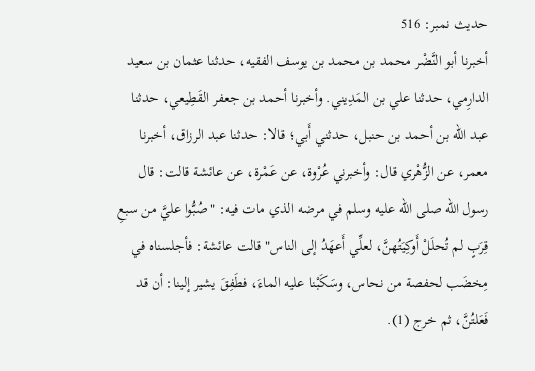حدیث نمبر: 516
أخبرنا أبو النَّضْر محمد بن محمد بن يوسف الفقيه، حدثنا عثمان بن سعيد الدارِمي، حدثنا علي بن المَدِيني. وأخبرنا أحمد بن جعفر القَطِيعي، حدثنا عبد الله بن أحمد بن حنبل، حدثني أَبي؛ قالا: حدثنا عبد الرزاق، أخبرنا معمر، عن الزُّهْري قال: وأخبرني عُرْوة، عن عَمْرة، عن عائشة قالت: قال رسول الله صلى الله عليه وسلم في مرضه الذي مات فيه: "صُبُّوا عليَّ من سبعِ قِرَبٍ لم تُحلَلْ أَوكِيَتُهنَّ، لعلِّي أَعهَدُ إلى الناس" قالت عائشة: فأجلسناه في مِخضَب لحفصة من نحاس، وسَكَبْنا عليه الماءَ، فطَفِقَ يشير إلينا: أن قد فَعَلتُنَّ، ثم خرج (1).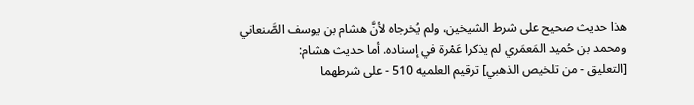هذا حديث صحيح على شرط الشيخين، ولم يُخرجاه لأنَّ هشام بن يوسف الصَّنعاني ومحمد بن حُميد المَعمَري لم يذكرا عَمْرة في إسناده. أما حديث هشام:
[التعليق - من تلخيص الذهبي] ترقيم العلميه 510 - على شرطهما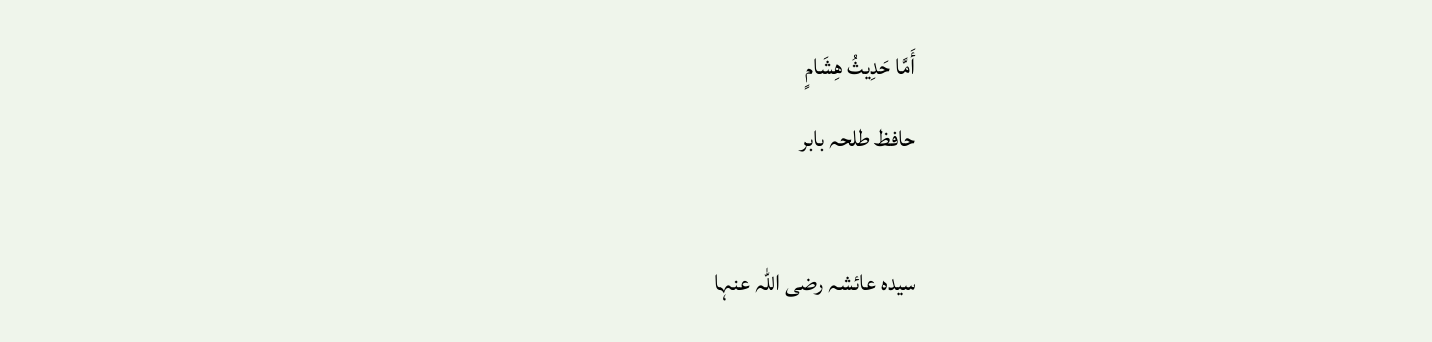أَمَّا حَدِيثُ هِشَامٍ
حافظ طلحہ بابر

سیدہ عائشہ رضی اللہ عنہا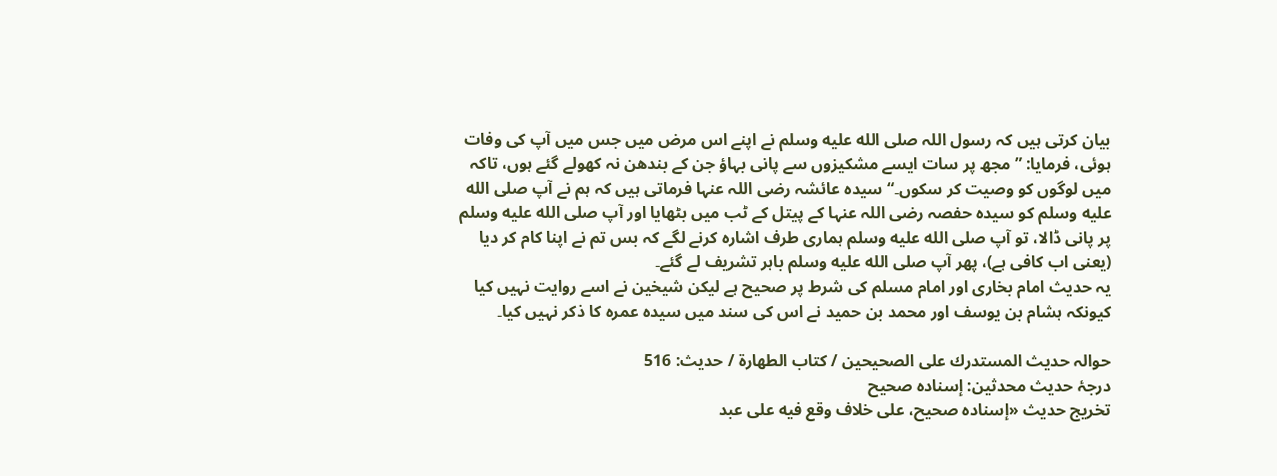بیان کرتی ہیں کہ رسول اللہ صلى الله عليه وسلم نے اپنے اس مرض میں جس میں آپ کی وفات ہوئی، فرمایا: ”مجھ پر سات ایسے مشکیزوں سے پانی بہاؤ جن کے بندھن نہ کھولے گئے ہوں، تاکہ میں لوگوں کو وصیت کر سکوں۔“ سیدہ عائشہ رضی اللہ عنہا فرماتی ہیں کہ ہم نے آپ صلى الله عليه وسلم کو سیدہ حفصہ رضی اللہ عنہا کے پیتل کے ٹب میں بٹھایا اور آپ صلى الله عليه وسلم پر پانی ڈالا، تو آپ صلى الله عليه وسلم ہماری طرف اشارہ کرنے لگے کہ بس تم نے اپنا کام کر دیا (یعنی اب کافی ہے)، پھر آپ صلى الله عليه وسلم باہر تشریف لے گئے۔
یہ حدیث امام بخاری اور امام مسلم کی شرط پر صحیح ہے لیکن شیخین نے اسے روایت نہیں کیا کیونکہ ہشام بن یوسف اور محمد بن حمید نے اس کی سند میں سیدہ عمرہ کا ذکر نہیں کیا۔

حوالہ حدیث المستدرك على الصحيحين / كتاب الطهارة / حدیث: 516
درجۂ حدیث محدثین: إسناده صحيح
تخریج حدیث «إسناده صحيح، على خلاف وقع فيه على عبد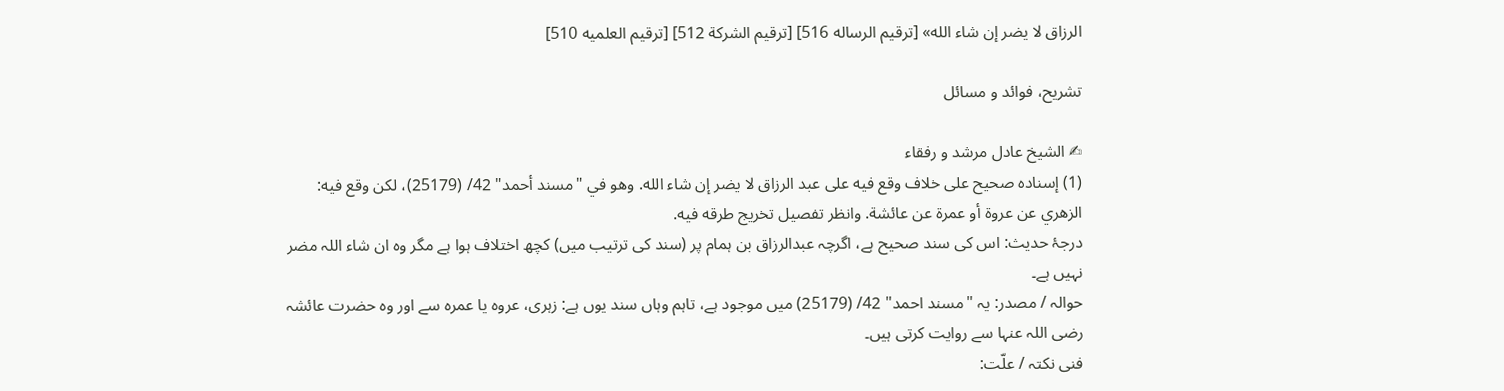الرزاق لا يضر إن شاء الله» [ترقيم الرساله 516] [ترقيم الشركة 512] [ترقيم العلميه 510]

تشریح، فوائد و مسائل

✍ الشیخ عادل مرشد و رفقاء
(1) إسناده صحيح على خلاف وقع فيه على عبد الرزاق لا يضر إن شاء الله. وهو في "مسند أحمد" 42/ (25179)، لكن وقع فيه: الزهري عن عروة أو عمرة عن عائشة. وانظر تفصيل تخريج طرقه فيه.
درجۂ حدیث: اس کی سند صحیح ہے، اگرچہ عبدالرزاق بن ہمام پر (سند کی ترتیب میں) کچھ اختلاف ہوا ہے مگر وہ ان شاء اللہ مضر نہیں ہے۔
حوالہ / مصدر: یہ "مسند احمد" 42/ (25179) میں موجود ہے، تاہم وہاں سند یوں ہے: زہری، عروہ یا عمرہ سے اور وہ حضرت عائشہ رضی اللہ عنہا سے روایت کرتی ہیں۔
فنی نکتہ / علّت: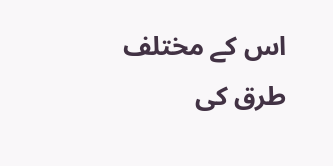اس کے مختلف طرق کی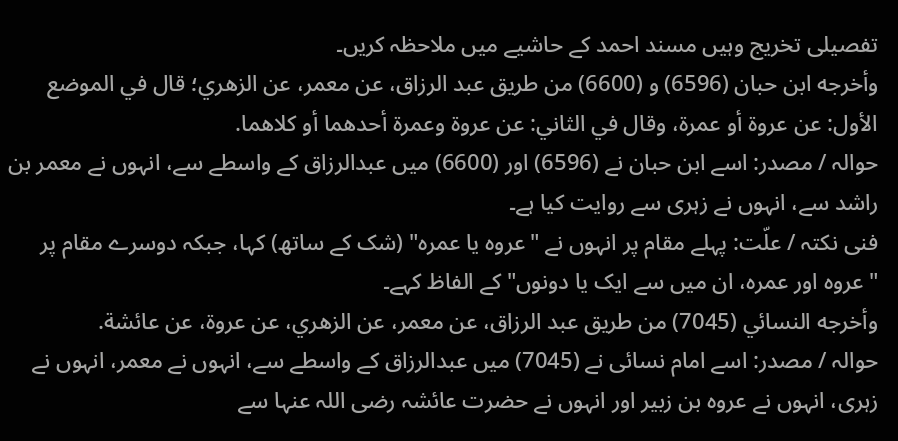تفصیلی تخریج وہیں مسند احمد کے حاشیے میں ملاحظہ کریں۔
وأخرجه ابن حبان (6596) و (6600) من طريق عبد الرزاق، عن معمر، عن الزهري؛ قال في الموضع الأول: عن عروة أو عمرة، وقال في الثاني: عن عروة وعمرة أحدهما أو كلاهما.
حوالہ / مصدر: اسے ابن حبان نے (6596) اور (6600) میں عبدالرزاق کے واسطے سے، انہوں نے معمر بن راشد سے، انہوں نے زہری سے روایت کیا ہے۔
فنی نکتہ / علّت: پہلے مقام پر انہوں نے "عروہ یا عمرہ" (شک کے ساتھ) کہا، جبکہ دوسرے مقام پر "عروہ اور عمرہ، ان میں سے ایک یا دونوں" کے الفاظ کہے۔
وأخرجه النسائي (7045) من طريق عبد الرزاق، عن معمر، عن الزهري، عن عروة، عن عائشة.
حوالہ / مصدر: اسے امام نسائی نے (7045) میں عبدالرزاق کے واسطے سے، انہوں نے معمر، انہوں نے زہری، انہوں نے عروہ بن زبیر اور انہوں نے حضرت عائشہ رضی اللہ عنہا سے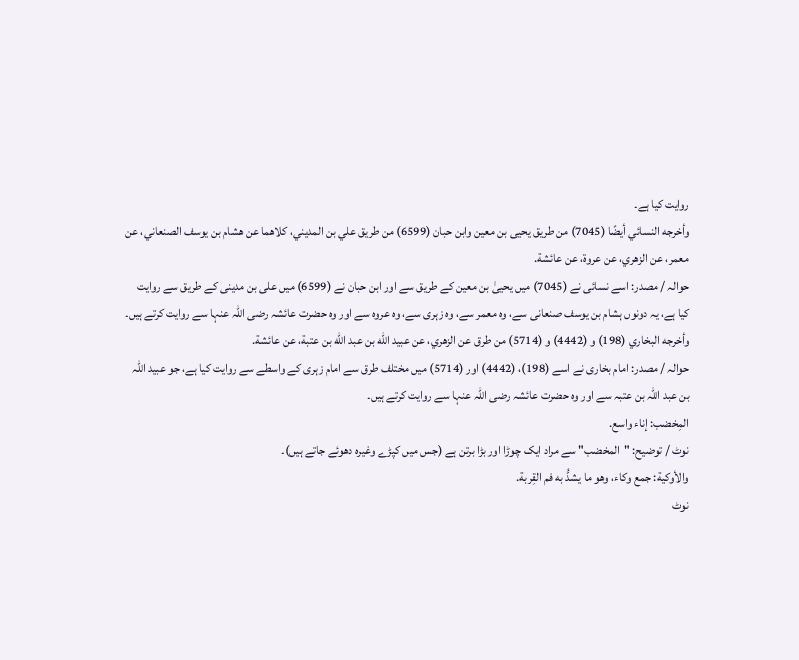روایت کیا ہے۔
وأخرجه النسائي أيضًا (7045) من طريق يحيى بن معين وابن حبان (6599) من طريق علي بن المديني، كلاهما عن هشام بن يوسف الصنعاني، عن معمر، عن الزهري، عن عروة، عن عائشة.
حوالہ / مصدر: اسے نسائی نے (7045) میں یحییٰ بن معین کے طریق سے اور ابن حبان نے (6599) میں علی بن مدینی کے طریق سے روایت کیا ہے، یہ دونوں ہشام بن یوسف صنعانی سے، وہ معمر سے، وہ زہری سے، وہ عروہ سے اور وہ حضرت عائشہ رضی اللہ عنہا سے روایت کرتے ہیں۔
وأخرجه البخاري (198) و (4442) و (5714) من طرق عن الزهري، عن عبيد الله بن عبد الله بن عتبة، عن عائشة.
حوالہ / مصدر: امام بخاری نے اسے (198)، (4442) اور (5714) میں مختلف طرق سے امام زہری کے واسطے سے روایت کیا ہے، جو عبید اللہ بن عبد اللہ بن عتبہ سے اور وہ حضرت عائشہ رضی اللہ عنہا سے روایت کرتے ہیں۔
المِخضب: إناء واسع.
نوٹ / توضیح: "المخضب" سے مراد ایک چوڑا اور بڑا برتن ہے (جس میں کپڑے وغیرہ دھوئے جاتے ہیں)۔
والأوكية: جمع وكاء، وهو ما يشدُّ به فم القِربة.
نوٹ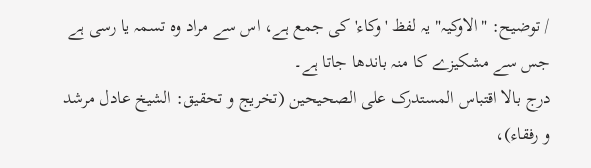/ توضیح: "الاوکیہ" یہ لفظ 'وکاء' کی جمع ہے، اس سے مراد وہ تسمہ یا رسی ہے جس سے مشکیزے کا منہ باندھا جاتا ہے۔
درج بالا اقتباس المستدرک علی الصحیحین (تخریج و تحقیق: الشیخ عادل مرشد و رفقاء)،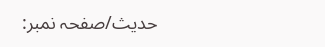حدیث/صفحہ نمبر: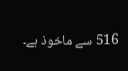516 سے ماخوذ ہے۔